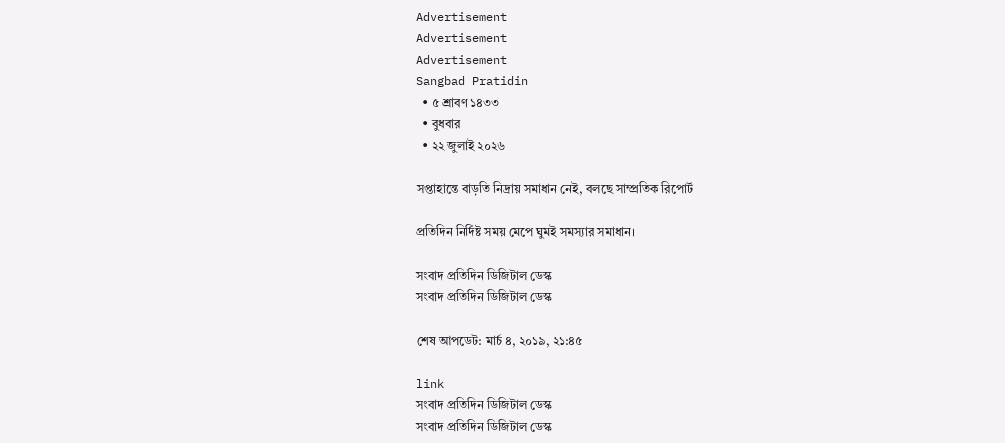Advertisement
Advertisement
Advertisement
Sangbad Pratidin
  • ৫ শ্রাবণ ১৪৩৩
  • বুধবার
  • ২২ জুলাই ২০২৬

সপ্তাহান্তে বাড়তি নিদ্রায় সমাধান নেই, বলছে সাম্প্রতিক রিপোর্ট

প্রতিদিন নির্দিষ্ট সময় মেপে ঘুমই সমস্যার সমাধান।

সংবাদ প্রতিদিন ডিজিটাল ডেস্ক
সংবাদ প্রতিদিন ডিজিটাল ডেস্ক

শেষ আপডেট: মার্চ ৪, ২০১৯, ২১:৪৫

link
সংবাদ প্রতিদিন ডিজিটাল ডেস্ক
সংবাদ প্রতিদিন ডিজিটাল ডেস্ক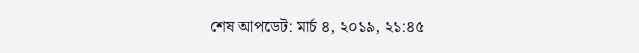শেষ আপডেট: মার্চ ৪, ২০১৯, ২১:৪৫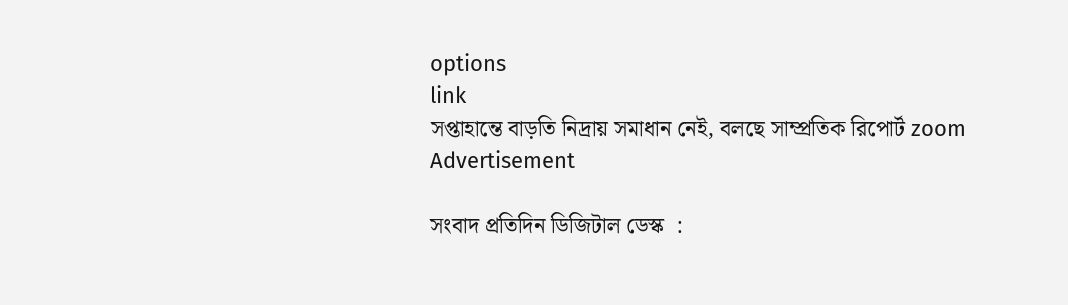options
link
সপ্তাহান্তে বাড়তি নিদ্রায় সমাধান নেই, বলছে সাম্প্রতিক রিপোর্ট zoom
Advertisement

সংবাদ প্রতিদিন ডিজিটাল ডেস্ক  :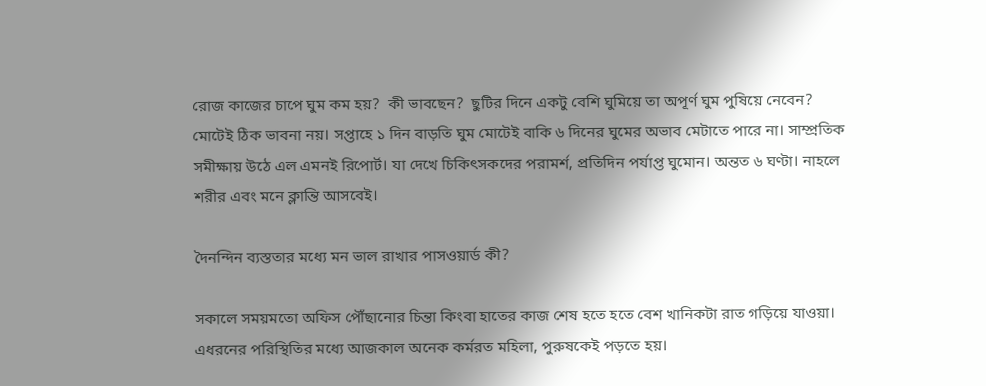রোজ কাজের চাপে ঘুম কম হয়?  কী ভাবছেন?  ছুটির দিনে একটু বেশি ঘুমিয়ে তা অপূর্ণ ঘুম পুষিয়ে নেবেন? মোটেই ঠিক ভাবনা নয়। সপ্তাহে ১ দিন বাড়তি ঘুম মোটেই বাকি ৬ দিনের ঘুমের অভাব মেটাতে পারে না। সাম্প্রতিক সমীক্ষায় উঠে এল এমনই রিপোর্ট। যা দেখে চিকিৎসকদের পরামর্শ, প্রতিদিন পর্যাপ্ত ঘুমোন। অন্তত ৬ ঘণ্টা। নাহলে শরীর এবং মনে ক্লান্তি আসবেই।

দৈনন্দিন ব্যস্ততার মধ্যে মন ভাল রাখার পাসওয়ার্ড কী?

সকালে সময়মতো অফিস পৌঁছানোর চিন্তা কিংবা হাতের কাজ শেষ হতে হতে বেশ খানিকটা রাত গড়িয়ে যাওয়া। এধরনের পরিস্থিতির মধ্যে আজকাল অনেক কর্মরত মহিলা, পুরুষকেই পড়তে হয়।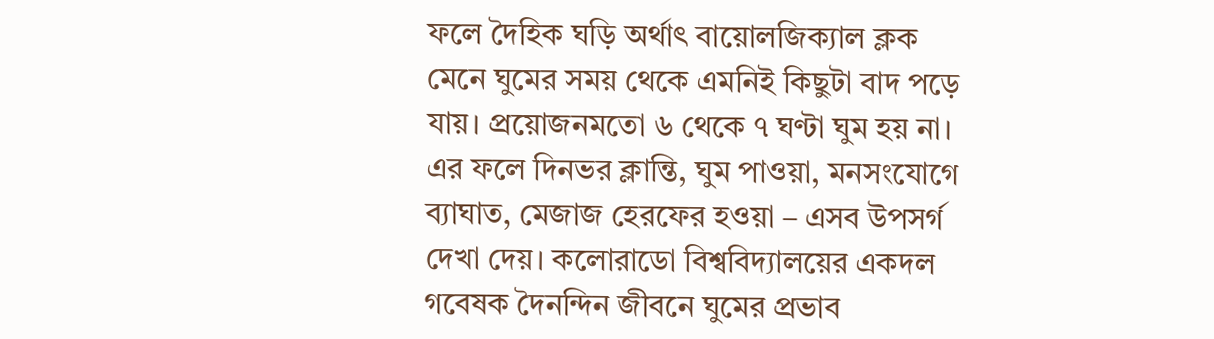ফলে দৈহিক ঘড়ি অর্থাৎ বায়োলজিক্যাল ক্লক মেনে ঘুমের সময় থেকে এমনিই কিছুটা বাদ পড়ে যায়। প্রয়োজনমতো ৬ থেকে ৭ ঘণ্টা ঘুম হয় না। এর ফলে দিনভর ক্লান্তি, ঘুম পাওয়া, মনসংযোগে ব্যাঘাত, মেজাজ হেরফের হওয়া – এসব উপসর্গ দেখা দেয়। কলোরাডো বিশ্ববিদ্যালয়ের একদল গবেষক দৈনন্দিন জীবনে ঘুমের প্রভাব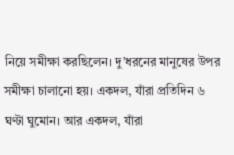নিয়ে সমীক্ষা করছিলেন। দু’ধরনের মানুষের উপর সমীক্ষা চালানো হয়। একদল, যাঁরা প্রতিদিন ৬ ঘণ্টা ঘুমোন। আর একদল, যাঁরা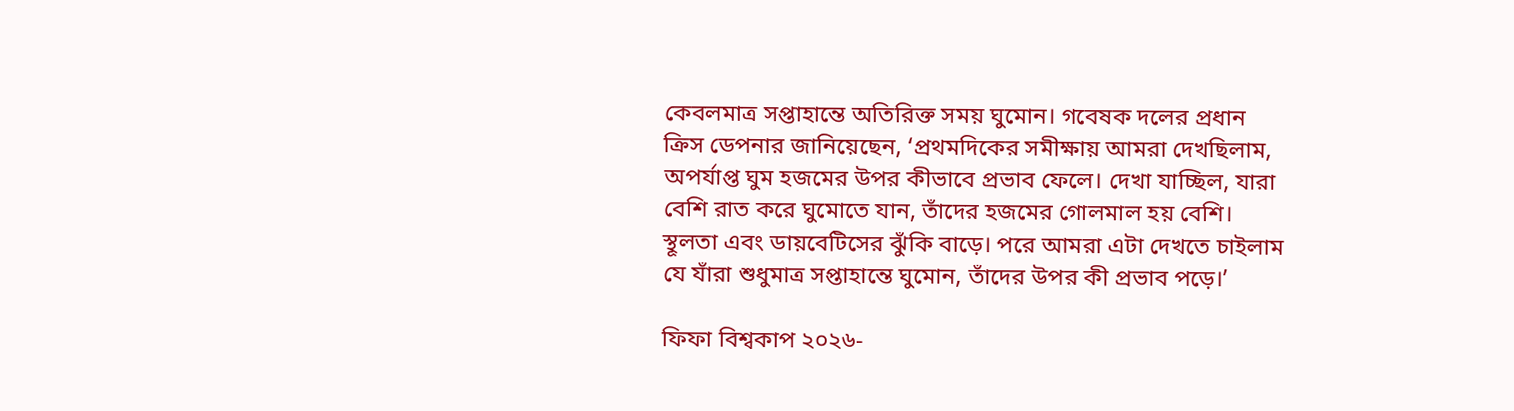কেবলমাত্র সপ্তাহান্তে অতিরিক্ত সময় ঘুমোন। গবেষক দলের প্রধান ক্রিস ডেপনার জানিয়েছেন, ‘প্রথমদিকের সমীক্ষায় আমরা দেখছিলাম, অপর্যাপ্ত ঘুম হজমের উপর কীভাবে প্রভাব ফেলে। দেখা যাচ্ছিল, যারা বেশি রাত করে ঘুমোতে যান, তাঁদের হজমের গোলমাল হয় বেশি। স্থূলতা এবং ডায়বেটিসের ঝুঁকি বাড়ে। পরে আমরা এটা দেখতে চাইলাম যে যাঁরা শুধুমাত্র সপ্তাহান্তে ঘুমোন, তাঁদের উপর কী প্রভাব পড়ে।’

ফিফা বিশ্বকাপ ২০২৬-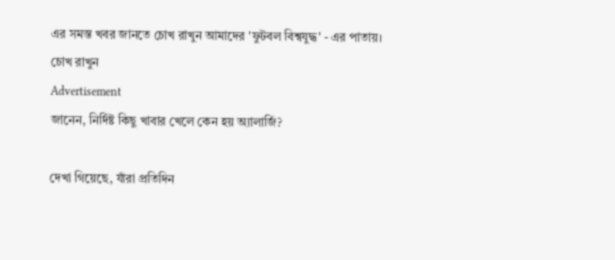এর সমস্ত খবর জানতে চোখ রাখুন আমাদের 'ফুটবল বিশ্বযুদ্ধ' - এর পাতায়।
চোখ রাখুন
Advertisement
জানেন, নির্দিষ্ট কিছু খাবার খেলে কেন হয় অ্যালার্জি?

দেখা গিয়েছে, যাঁরা প্রতিদিন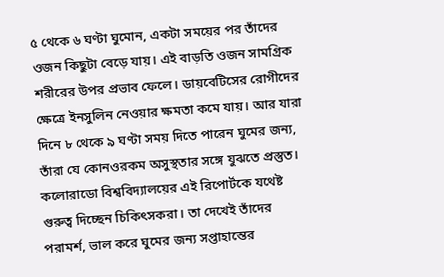৫ থেকে ৬ ঘণ্টা ঘুমোন, একটা সময়ের পর তাঁদের ওজন কিছুটা বেড়ে যায়। এই বাড়তি ওজন সামগ্রিক শরীরের উপর প্রভাব ফেলে। ডায়বেটিসের রোগীদের ক্ষেত্রে ইনসুলিন নেওয়ার ক্ষমতা কমে যায়। আর যারা দিনে ৮ থেকে ৯ ঘণ্টা সময় দিতে পারেন ঘুমের জন্য, তাঁরা যে কোনওরকম অসুস্থতার সঙ্গে যুঝতে প্রস্তুত। কলোরাডো বিশ্ববিদ্যালয়ের এই রিপোর্টকে যথেষ্ট গুরুত্ব দিচ্ছেন চিকিৎসকরা। তা দেখেই তাঁদের পরামর্শ, ভাল করে ঘুমের জন্য সপ্তাহান্তের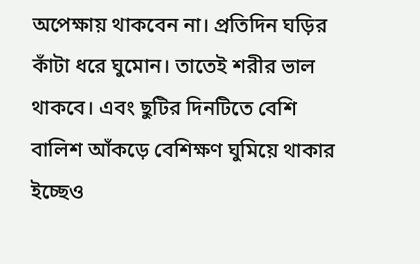অপেক্ষায় থাকবেন না। প্রতিদিন ঘড়ির কাঁটা ধরে ঘুমোন। তাতেই শরীর ভাল থাকবে। এবং ছুটির দিনটিতে বেশি বালিশ আঁকড়ে বেশিক্ষণ ঘুমিয়ে থাকার ইচ্ছেও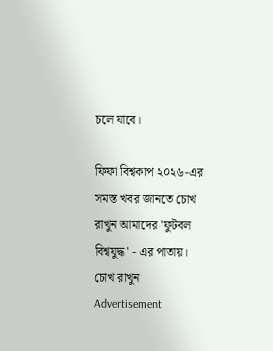চলে যাবে।

ফিফা বিশ্বকাপ ২০২৬-এর সমস্ত খবর জানতে চোখ রাখুন আমাদের 'ফুটবল বিশ্বযুদ্ধ' - এর পাতায়।
চোখ রাখুন
Advertisement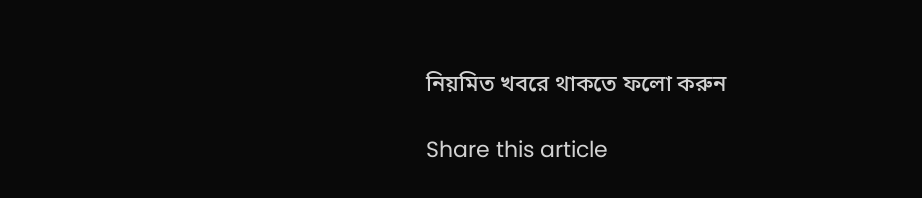নিয়মিত খবরে থাকতে ফলো করুন

Share this article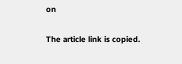on

The article link is copied.